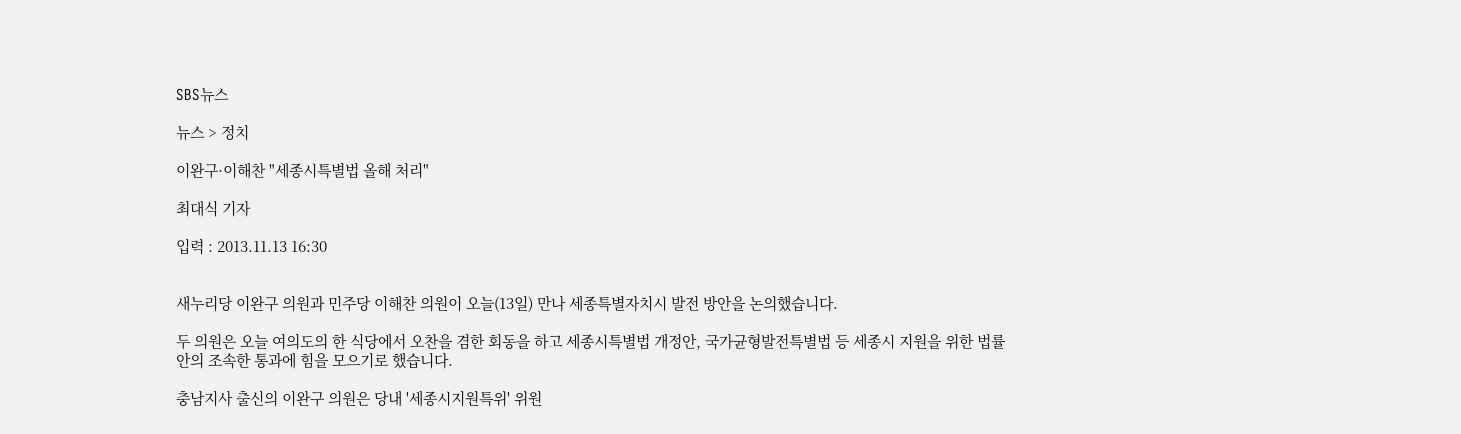SBS뉴스

뉴스 > 정치

이완구·이해찬 "세종시특별법 올해 처리"

최대식 기자

입력 : 2013.11.13 16:30


새누리당 이완구 의원과 민주당 이해찬 의원이 오늘(13일) 만나 세종특별자치시 발전 방안을 논의했습니다.

두 의원은 오늘 여의도의 한 식당에서 오찬을 겸한 회동을 하고 세종시특별법 개정안, 국가균형발전특별법 등 세종시 지원을 위한 법률안의 조속한 통과에 힘을 모으기로 했습니다.

충남지사 출신의 이완구 의원은 당내 '세종시지원특위' 위원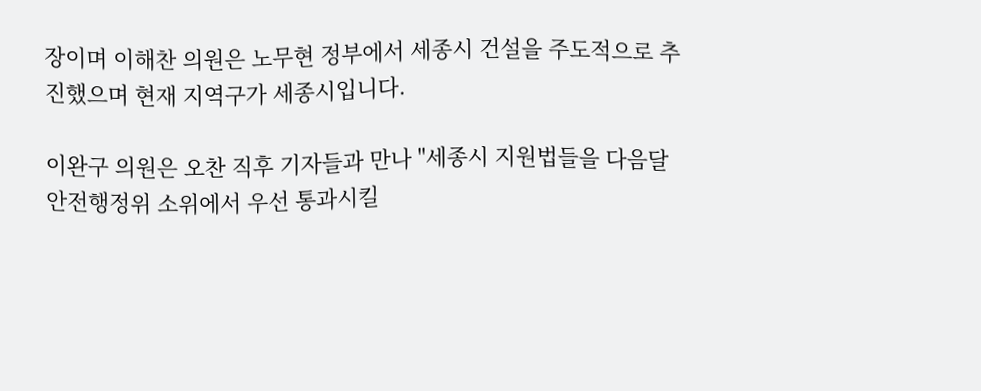장이며 이해찬 의원은 노무현 정부에서 세종시 건설을 주도적으로 추진했으며 현재 지역구가 세종시입니다.

이완구 의원은 오찬 직후 기자들과 만나 "세종시 지원법들을 다음달 안전행정위 소위에서 우선 통과시킬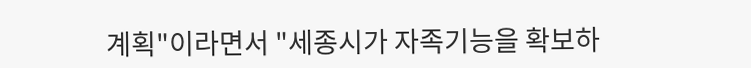계획"이라면서 "세종시가 자족기능을 확보하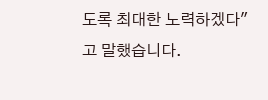도록 최대한 노력하겠다"고 말했습니다.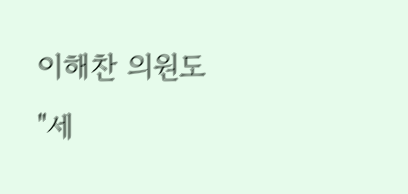이해찬 의원도 "세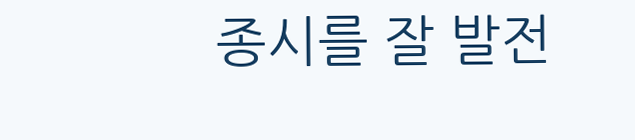종시를 잘 발전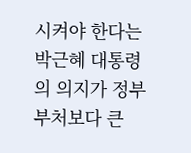시켜야 한다는 박근혜 대통령의 의지가 정부 부처보다 큰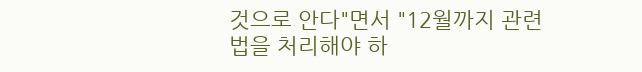것으로 안다"면서 "12월까지 관련 법을 처리해야 하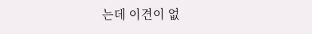는데 이견이 없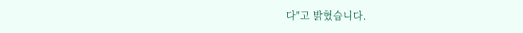다"고 밝혔습니다.